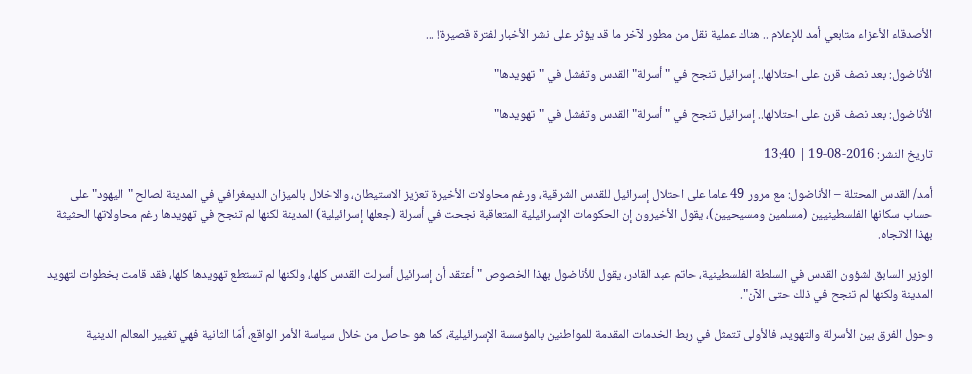الأصدقاء الأعزاء متابعي أمد للإعلام .. هناك عملية نقل من مطور لآخر ما قد يؤثر على نشر الأخبار لفترة قصيرة! ...

الأناضول: بعد نصف قرن على احتلالها.. إسرائيل تنجح في "أسرلة" القدس وتفشل في "تهويدها"

الأناضول: بعد نصف قرن على احتلالها.. إسرائيل تنجح في "أسرلة" القدس وتفشل في "تهويدها"

تاريخ النشر: 2016-08-19 | 13:40

أمد/ القدس المحتلة – الأناضول: مع مرور 49 عاما على احتلال إسرائيل للقدس الشرقية، ورغم محاولات الأخيرة تعزيز الاستيطان، والاخلال بالميزان الديمغرافي في المدينة لصالح "اليهود" على حساب سكانها الفلسطينيين (مسلمين ومسيحيين)، يقول الأخيرون إن الحكومات الإسرائيلية المتعاقبة نجحت في أسرلة (جعلها إسرائيلية) المدينة لكنها لم تنجح في تهويدها رغم محاولاتها الحثيثة بهذا الاتجاه.

الوزير السابق لشؤون القدس في السلطة الفلسطينية، حاتم عبد القادر، يقول للأناضول بهذا الخصوص "أعتقد أن إسرائيل أسرلت القدس كلها، ولكنها لم تستطع تهويدها كلها، فقد قامت بخطوات لتهويد المدينة ولكنها لم تنجح في ذلك حتى الآن".

وحول الفرق بين الأسرلة والتهويد، فالأولى تتمثل في ربط الخدمات المقدمة للمواطنين بالمؤسسة الإسرائيلية، كما هو حاصل من خلال سياسة الأمر الواقع، أمّا الثانية فهي تغيير المعالم الدينية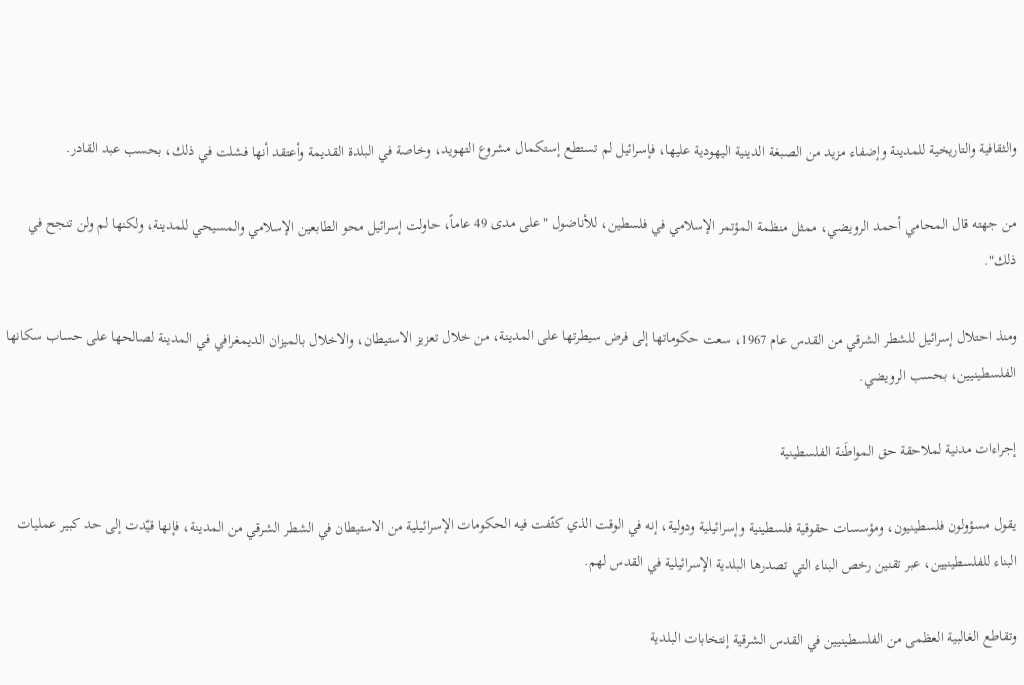والثقافية والتاريخية للمدينة وإضفاء مزيد من الصبغة الدينية اليهودية عليها، فإسرائيل لم تستطع إستكمال مشروع التهويد، وخاصة في البلدة القديمة وأعتقد أنها فشلت في ذلك، بحسب عبد القادر.

من جهته قال المحامي أحمد الرويضي، ممثل منظمة المؤتمر الإسلامي في فلسطين، للأناضول "على مدى 49 عاماً، حاولت إسرائيل محو الطابعين الإسلامي والمسيحي للمدينة، ولكنها لم ولن تنجح في ذلك".

ومنذ احتلال إسرائيل للشطر الشرقي من القدس عام 1967، سعت حكوماتها إلى فرض سيطرتها على المدينة، من خلال تعزيز الاستيطان، والاخلال بالميزان الديمغرافي في المدينة لصالحها على حساب سكانها الفلسطينيين، بحسب الرويضي.

إجراءات مدنية لملاحقة حق المواطَنة الفلسطينية

يقول مسؤولون فلسطينيون، ومؤسسات حقوقية فلسطينية وإسرائيلية ودولية، إنه في الوقت الذي كثّفت فيه الحكومات الإسرائيلية من الاستيطان في الشطر الشرقي من المدينة، فإنها قيّدت إلى حد كبير عمليات البناء للفلسطينيين، عبر تقنين رخص البناء التي تصدرها البلدية الإسرائيلية في القدس لهم.

وتقاطع الغالبية العظمى من الفلسطينيين في القدس الشرقية إنتخابات البلدية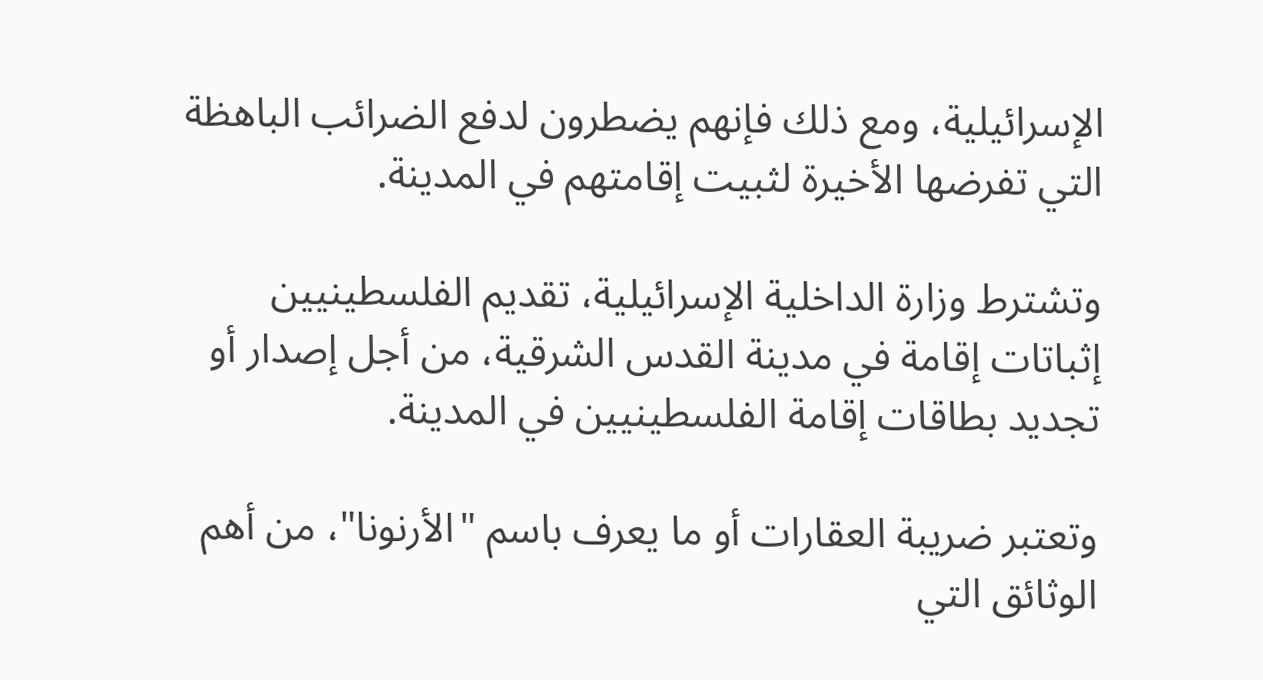الإسرائيلية، ومع ذلك فإنهم يضطرون لدفع الضرائب الباهظة التي تفرضها الأخيرة لثبيت إقامتهم في المدينة.

وتشترط وزارة الداخلية الإسرائيلية، تقديم الفلسطينيين إثباتات إقامة في مدينة القدس الشرقية، من أجل إصدار أو تجديد بطاقات إقامة الفلسطينيين في المدينة.

وتعتبر ضريبة العقارات أو ما يعرف باسم "الأرنونا"، من أهم الوثائق التي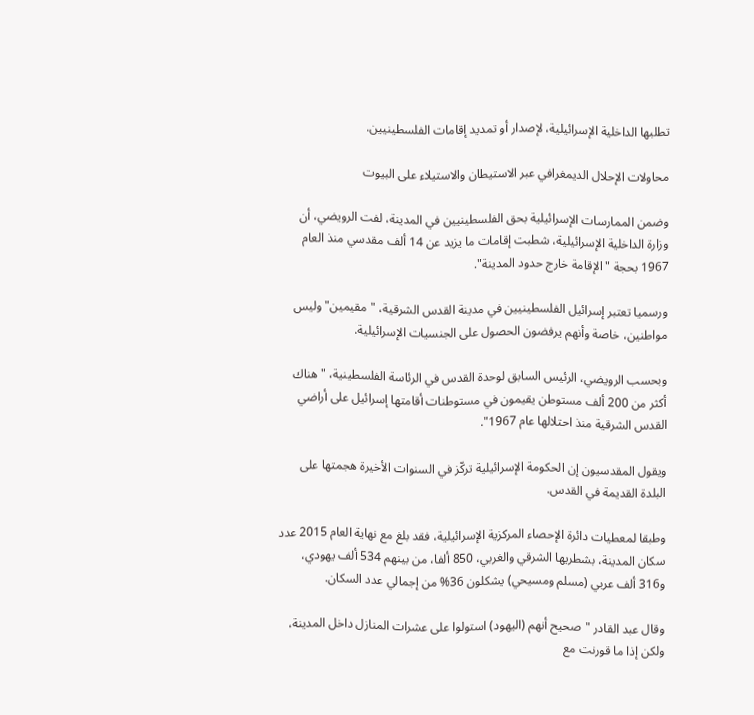تطلبها الداخلية الإسرائيلية، لإصدار أو تمديد إقامات الفلسطينيين.

محاولات الإحلال الديمغرافي عبر الاستيطان والاستيلاء على البيوت

وضمن الممارسات الإسرائيلية بحق الفلسطينيين في المدينة، لفت الرويضي، أن وزارة الداخلية الإسرائيلية، شطبت إقامات ما يزيد عن 14 ألف مقدسي منذ العام 1967 بحجة "الإقامة خارج حدود المدينة".

ورسميا تعتبر إسرائيل الفلسطينيين في مدينة القدس الشرقية، "مقيمين" وليس مواطنين، خاصة وأنهم يرفضون الحصول على الجنسيات الإسرائيلية.

وبحسب الرويضي، الرئيس السابق لوحدة القدس في الرئاسة الفلسطينية، "هناك أكثر من 200 ألف مستوطن يقيمون في مستوطنات أقامتها إسرائيل على أراضي القدس الشرقية منذ احتلالها عام 1967".

ويقول المقدسيون إن الحكومة الإسرائيلية تركّز في السنوات الأخيرة هجمتها على البلدة القديمة في القدس.

وطبقا لمعطيات دائرة الإحصاء المركزية الإسرائيلية، فقد بلغ مع نهاية العام 2015 عدد سكان المدينة، بشطريها الشرقي والغربي، 850 ألفا، من بينهم 534 ألف يهودي، و316 ألف عربي (مسلم ومسيحي) يشكلون 36% من إجمالي عدد السكان.

وقال عبد القادر "صحيح أنهم (اليهود) استولوا على عشرات المنازل داخل المدينة، ولكن إذا ما قورنت مع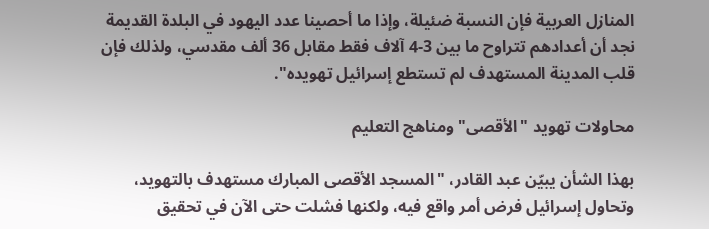المنازل العربية فإن النسبة ضئيلة، وإذا ما أحصينا عدد اليهود في البلدة القديمة نجد أن أعدادهم تتراوح ما بين 3-4 آلاف فقط مقابل 36 ألف مقدسي، ولذلك فإن قلب المدينة المستهدف لم تستطع إسرائيل تهويده".

محاولات تهويد "الأقصى" ومناهج التعليم

بهذا الشأن يبيّن عبد القادر، "المسجد الأقصى المبارك مستهدف بالتهويد، وتحاول إسرائيل فرض أمر واقع فيه، ولكنها فشلت حتى الآن في تحقيق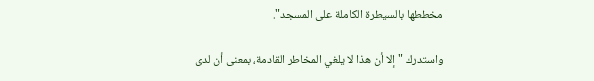مخططها بالسيطرة الكاملة على المسجد".

واستدرك "إلا أن هذا لا يلغي المخاطر القادمة، بمعنى أن لدى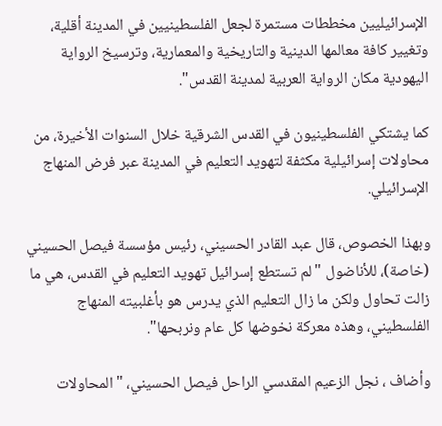الإسرائيليين مخططات مستمرة لجعل الفلسطينيين في المدينة أقلية، وتغيير كافة معالمها الدينية والتاريخية والمعمارية، وترسيخ الرواية اليهودية مكان الرواية العربية لمدينة القدس".

كما يشتكي الفلسطينيون في القدس الشرقية خلال السنوات الأخيرة، من محاولات إسرائيلية مكثفة لتهويد التعليم في المدينة عبر فرض المنهاج الإسرائيلي.

وبهذا الخصوص، قال عبد القادر الحسيني، رئيس مؤسسة فيصل الحسيني (خاصة)، للأناضول "لم تستطع إسرائيل تهويد التعليم في القدس، هي ما زالت تحاول ولكن ما زال التعليم الذي يدرس هو بأغلبيته المنهاج الفلسطيني، وهذه معركة نخوضها كل عام ونربحها".

وأضاف ، نجل الزعيم المقدسي الراحل فيصل الحسيني، "المحاولات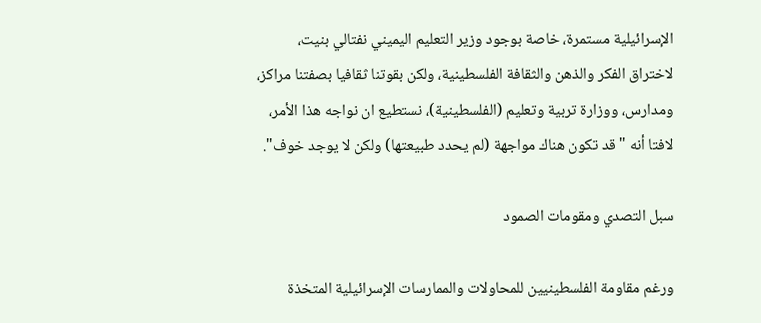الإسرائيلية مستمرة، خاصة بوجود وزير التعليم اليميني نفتالي بنيت، لاختراق الفكر والذهن والثقافة الفلسطينية، ولكن بقوتنا ثقافيا بصفتنا مراكز، ومدارس، ووزارة تربية وتعليم (الفلسطينية)، نستطيع ان نواجه هذا الأمر، لافتا أنه "قد تكون هناك مواجهة (لم يحدد طبيعتها) ولكن لا يوجد خوف".

سبل التصدي ومقومات الصمود

ورغم مقاومة الفلسطينيين للمحاولات والممارسات الإسرائيلية المتخذة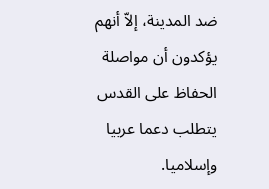ضد المدينة، إلاّ أنهم يؤكدون أن مواصلة الحفاظ على القدس يتطلب دعما عربيا وإسلاميا.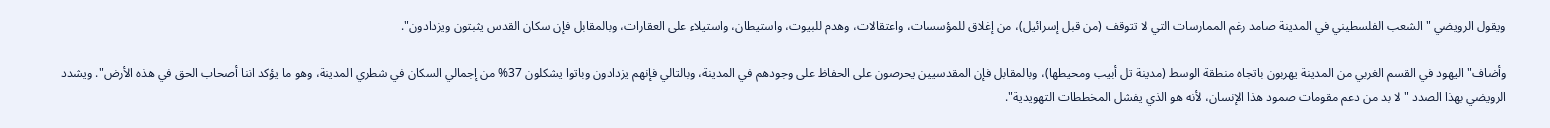ويقول الرويضي "الشعب الفلسطيني في المدينة صامد رغم الممارسات التي لا تتوقف (من قبل إسرائيل)، من إغلاق للمؤسسات، واعتقالات، وهدم للبيوت، واستيطان، واستيلاء على العقارات، وبالمقابل فإن سكان القدس يثبتون ويزدادون".

وأضاف" اليهود في القسم الغربي من المدينة يهربون باتجاه منطقة الوسط (مدينة تل أبيب ومحيطها)، وبالمقابل فإن المقدسيين يحرصون على الحفاظ على وجودهم في المدينة، وبالتالي فإنهم يزدادون وباتوا يشكلون 37% من إجمالي السكان في شطري المدينة، وهو ما يؤكد اننا أصحاب الحق في هذه الأرض". ويشدد الرويضي بهذا الصدد "لا بد من دعم مقومات صمود هذا الإنسان، لأنه هو الذي يفشل المخططات التهويدية".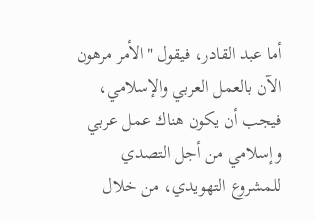أما عبد القادر، فيقول "الأمر مرهون الآن بالعمل العربي والإسلامي، فيجب أن يكون هناك عمل عربي وإسلامي من أجل التصدي للمشروع التهويدي، من خلال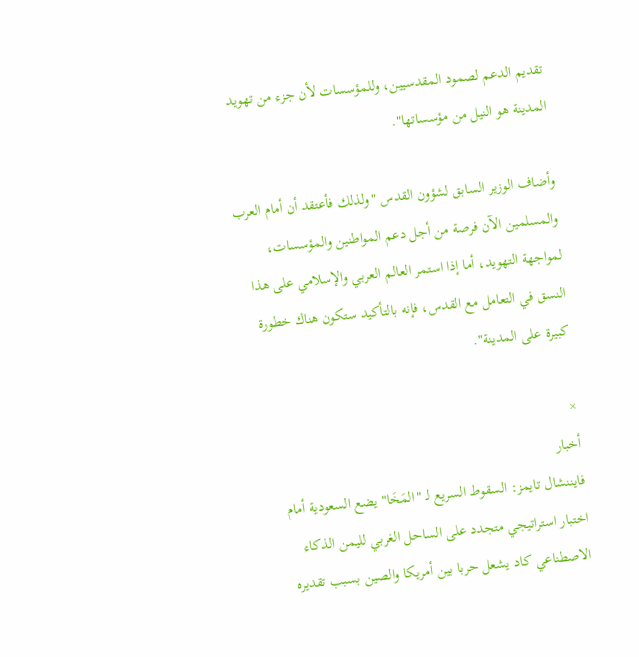تقديم الدعم لصمود المقدسيين، وللمؤسسات لأن جزء من تهويد المدينة هو النيل من مؤسساتها".

وأضاف الوزير السابق لشؤون القدس "ولذلك فأعتقد أن أمام العرب والمسلمين الآن فرصة من أجل دعم المواطنين والمؤسسات، لمواجهة التهويد، أما إذا استمر العالم العربي والإسلامي على هذا النسق في التعامل مع القدس، فإنه بالتأكيد ستكون هناك خطورة كبيرة على المدينة".

×
أخبار
فايننشال تايمز: السقوط السريع لـ "المَخَا" يضع السعودية أمام اختبار استراتيجي متجدد على الساحل الغربي لليمن الذكاء الاصطناعي كاد يشعل حربا بين أمريكا والصين بسبب تقديره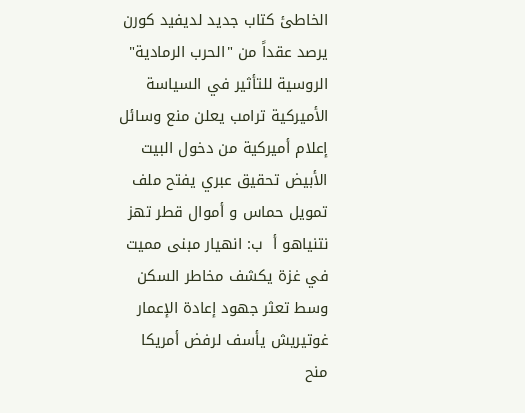الخاطئ كتاب جديد لديفيد كورن يرصد عقداً من "الحرب الرمادية" الروسية للتأثير في السياسة الأميركية ترامب يعلن منع وسائل إعلام أميركية من دخول البيت الأبيض تحقيق عبري يفتح ملف تمويل حماس و أموال قطر تهز نتنياهو أ  ب: انهيار مبنى مميت في غزة يكشف مخاطر السكن وسط تعثر جهود إعادة الإعمار غوتيريش يأسف لرفض أمريكا منح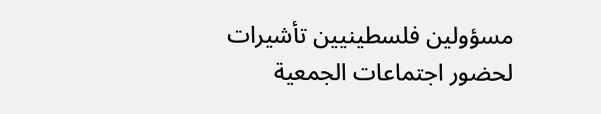مسؤولين فلسطينيين تأشيرات لحضور اجتماعات الجمعية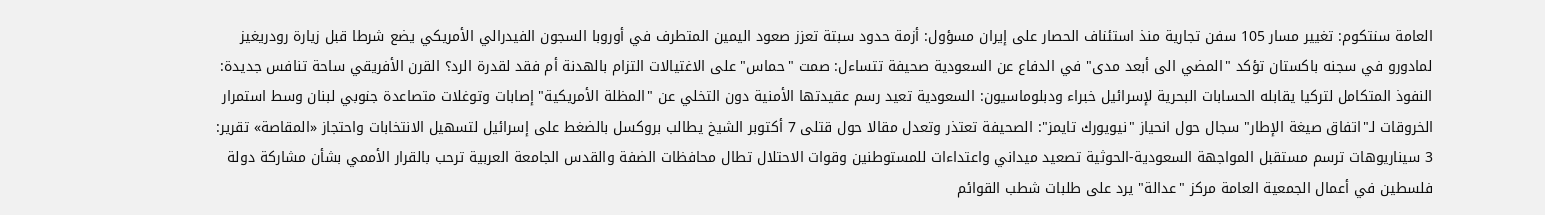العامة سنتكوم: تغيير مسار 105 سفن تجارية منذ استئناف الحصار على إيران مسؤول: أزمة حدود سبتة تعزز صعود اليمين المتطرف في أوروبا السجون الفيدرالي الأمريكي يضع شرطا قبل زيارة رودريغيز لمادورو في سجنه باكستان تؤكد "المضي الى أبعد مدى" في الدفاع عن السعودية صحيفة تتساءل: صمت "حماس" على الاغتيالات التزام بالهدنة أم فقد لقدرة الرد؟ القرن الأفريقي ساحة تنافس جديدة: النفوذ المتكامل لتركيا يقابله الحسابات البحرية لإسرائيل خبراء ودبلوماسيون: السعودية تعيد رسم عقيدتها الأمنية دون التخلي عن "المظلة الأمريكية" إصابات وتوغلات متصاعدة جنوبي لبنان وسط استمرار الخروقات لـ"اتفاق صيغة الإطار" سجال حول انحياز "نيويورك تايمز": الصحيفة تعتذر وتعدل مقالا حول قتلى 7 أكتوبر الشيخ يطالب بروكسل بالضغط على إسرائيل لتسهيل الانتخابات واحتجاز «المقاصة» تقرير: 3 سيناريوهات ترسم مستقبل المواجهة السعودية-الحوثية تصعيد ميداني واعتداءات للمستوطنين وقوات الاحتلال تطال محافظات الضفة والقدس الجامعة العربية ترحب بالقرار الأممي بشأن مشاركة دولة فلسطين في أعمال الجمعية العامة مركز "عدالة" يرد على طلبات شطب القوائم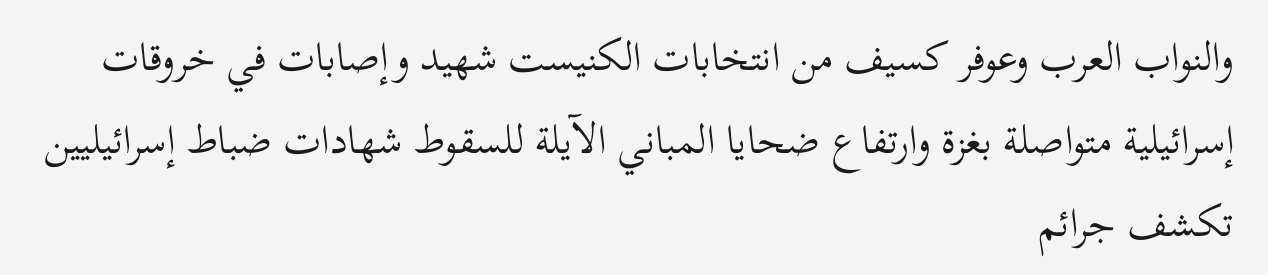والنواب العرب وعوفر كسيف من انتخابات الكنيست شهيد وإصابات في خروقات إسرائيلية متواصلة بغزة وارتفاع ضحايا المباني الآيلة للسقوط شهادات ضباط إسرائيليين تكشف جرائم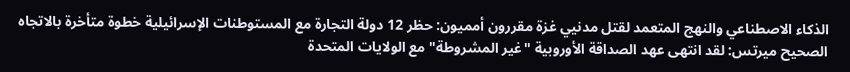الذكاء الاصطناعي والنهج المتعمد لقتل مدنيي غزة مقررون أمميون: حظر 12 دولة التجارة مع المستوطنات الإسرائيلية خطوة متأخرة بالاتجاه الصحيح ميرتس: لقد انتهى عهد الصداقة الأوروبية "غير المشروطة" مع الولايات المتحدة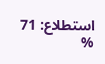استطلاع: 71 %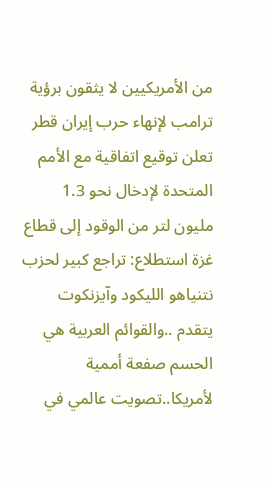من الأمريكيين لا يثقون برؤية ترامب لإنهاء حرب إيران قطر تعلن توقيع اتفاقية مع الأمم المتحدة لإدخال نحو 1.3 مليون لتر من الوقود إلى قطاع غزة استطلاع: تراجع كبير لحزب نتنياهو الليكود وآيزنكوت يتقدم ..والقوائم العربية هي الحسم صفعة أممية لأمريكا..تصويت عالمي في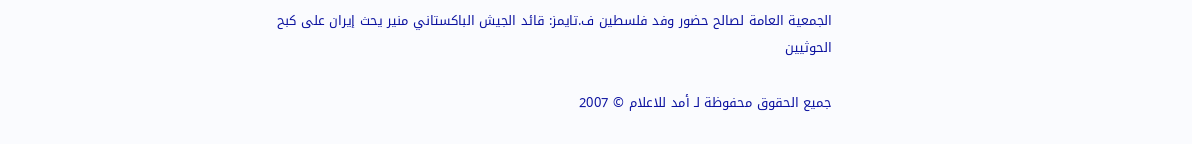الجمعية العامة لصالح حضور وفد فلسطين ف.تايمز: قائد الجيش الباكستاني منير يحث إيران على كبح الحوثيين

جميع الحقوق محفوظة لـ أمد للاعلام © 2007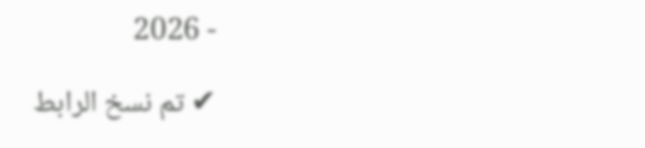- 2026

✔ تم نسخ الرابط